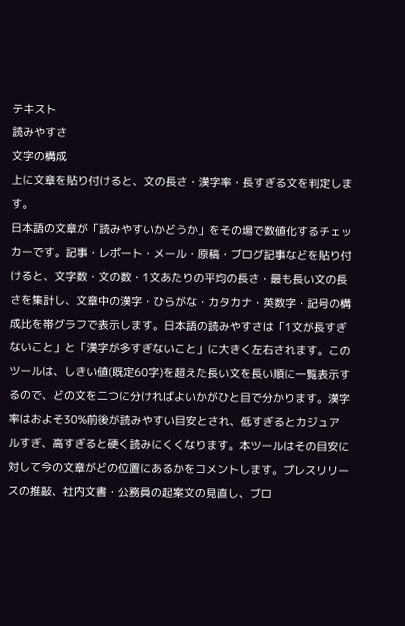テキスト
読みやすさ
文字の構成
上に文章を貼り付けると、文の長さ・漢字率・長すぎる文を判定します。
日本語の文章が「読みやすいかどうか」をその場で数値化するチェッカーです。記事・レポート・メール・原稿・ブログ記事などを貼り付けると、文字数・文の数・1文あたりの平均の長さ・最も長い文の長さを集計し、文章中の漢字・ひらがな・カタカナ・英数字・記号の構成比を帯グラフで表示します。日本語の読みやすさは「1文が長すぎないこと」と「漢字が多すぎないこと」に大きく左右されます。このツールは、しきい値(既定60字)を超えた長い文を長い順に一覧表示するので、どの文を二つに分ければよいかがひと目で分かります。漢字率はおよそ30%前後が読みやすい目安とされ、低すぎるとカジュアルすぎ、高すぎると硬く読みにくくなります。本ツールはその目安に対して今の文章がどの位置にあるかをコメントします。プレスリリースの推敲、社内文書・公務員の起案文の見直し、ブロ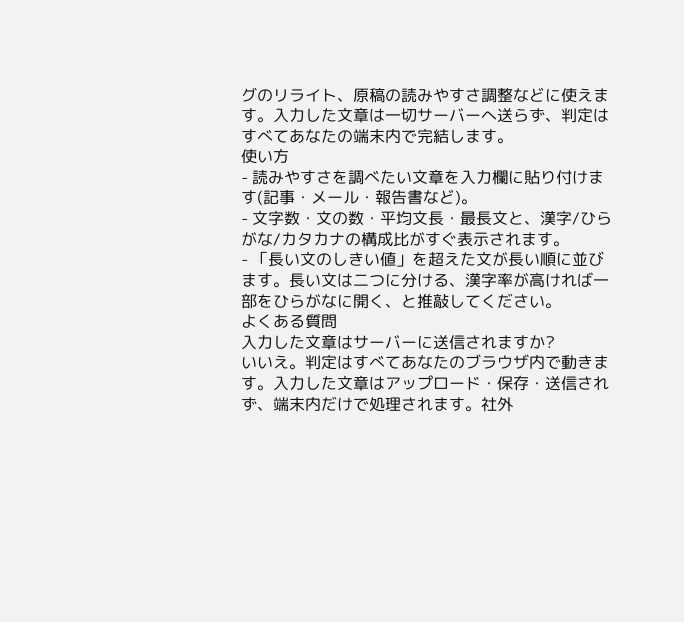グのリライト、原稿の読みやすさ調整などに使えます。入力した文章は一切サーバーへ送らず、判定はすべてあなたの端末内で完結します。
使い方
- 読みやすさを調べたい文章を入力欄に貼り付けます(記事・メール・報告書など)。
- 文字数・文の数・平均文長・最長文と、漢字/ひらがな/カタカナの構成比がすぐ表示されます。
- 「長い文のしきい値」を超えた文が長い順に並びます。長い文は二つに分ける、漢字率が高ければ一部をひらがなに開く、と推敲してください。
よくある質問
入力した文章はサーバーに送信されますか?
いいえ。判定はすべてあなたのブラウザ内で動きます。入力した文章はアップロード・保存・送信されず、端末内だけで処理されます。社外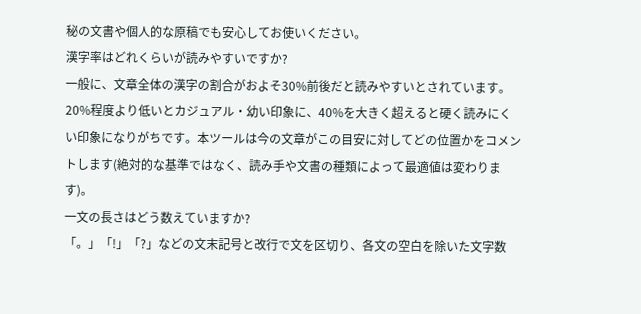秘の文書や個人的な原稿でも安心してお使いください。
漢字率はどれくらいが読みやすいですか?
一般に、文章全体の漢字の割合がおよそ30%前後だと読みやすいとされています。20%程度より低いとカジュアル・幼い印象に、40%を大きく超えると硬く読みにくい印象になりがちです。本ツールは今の文章がこの目安に対してどの位置かをコメントします(絶対的な基準ではなく、読み手や文書の種類によって最適値は変わります)。
一文の長さはどう数えていますか?
「。」「!」「?」などの文末記号と改行で文を区切り、各文の空白を除いた文字数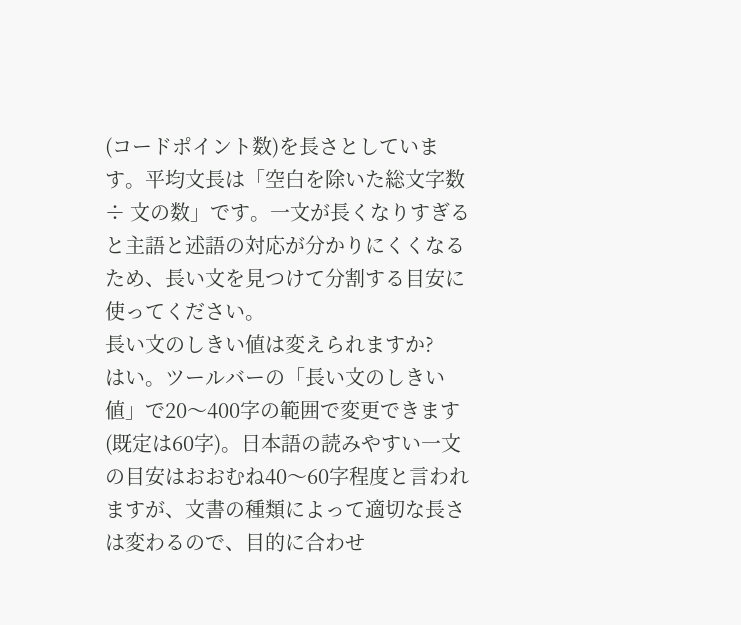(コードポイント数)を長さとしています。平均文長は「空白を除いた総文字数 ÷ 文の数」です。一文が長くなりすぎると主語と述語の対応が分かりにくくなるため、長い文を見つけて分割する目安に使ってください。
長い文のしきい値は変えられますか?
はい。ツールバーの「長い文のしきい値」で20〜400字の範囲で変更できます(既定は60字)。日本語の読みやすい一文の目安はおおむね40〜60字程度と言われますが、文書の種類によって適切な長さは変わるので、目的に合わせ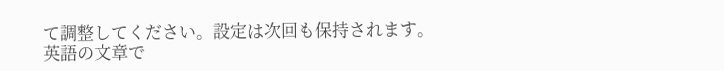て調整してください。設定は次回も保持されます。
英語の文章で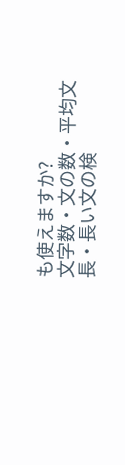も使えますか?
文字数・文の数・平均文長・長い文の検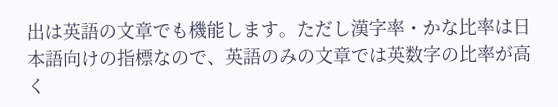出は英語の文章でも機能します。ただし漢字率・かな比率は日本語向けの指標なので、英語のみの文章では英数字の比率が高く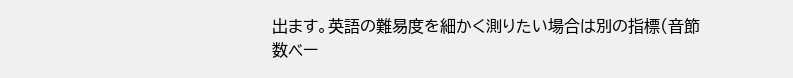出ます。英語の難易度を細かく測りたい場合は別の指標(音節数ベー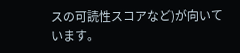スの可読性スコアなど)が向いています。